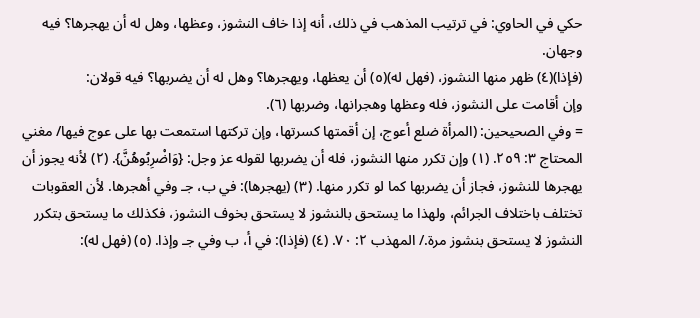حكي في الحاوي: في ترتيب المذهب في ذلك، أنه إذا خاف النشوز، وعظها، وهل له أن يهجرها؟ فيه وجهان.
(فإذا)(٤) ظهر منها النشوز، (فهل له)(٥) أن يعظها، ويهجرها؟ وهل له أن يضربها؟ فيه قولان:
وإن أقامت على النشوز، فله وعظها وهجرانها، وضربها (٦).
= وفي الصحيحين: (المرأة ضلع أعوج، إن أقمتها كسرتها، وإن تركتها استمعت بها على عوج فيها/ مغني المحتاج ٣: ٢٥٩. (١) وإن تكرر منها النشوز، فله أن يضربها لقوله عز وجل: {وَاضْرِبُوهُنَّ}. (٢) لأنه يجوز أن يهجرها للنشوز، فجاز أن يضربها كما لو تكرر منها. (٣) (يهجرها): في ب، جـ وفي أهجرها. لأن العقوبات تختلف باختلاف الجرائم، ولهذا ما يستحق بالنشوز لا يستحق بخوف النشوز، فكذلك ما يستحق بتكرر النشوز لا يستحق بنشوز مرة./ المهذب ٢: ٧٠. (٤) (فإذا): في أ، ب وفي جـ وإذا. (٥) (فهل له):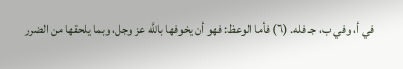في أ، وفي ب، جـ فله. (٦) فأما الوعظ: فهو أن يخوفها باللَّه عز وجل، وبما يلحقها من الضرر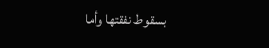بسقوط نفقتها وأما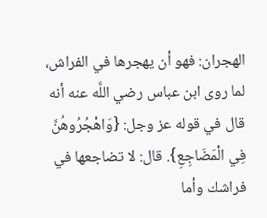الهجران: فهو أن يهجرها في الفراش، لما روى ابن عباس رضي اللَّه عنه أنه قال في قوله عز وجل: {وَاهْجُرُوهُنَّ فِي الْمَضَاجِعِ}. قال: لا تضاجعها في فراشك وأما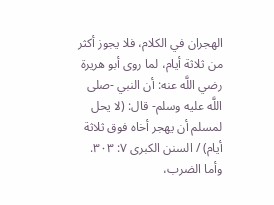الهجران في الكلام، فلا يجوز أكثر من ثلاثة أيام، لما روى أبو هريرة رضي اللَّه عنه: أن النبي -صلى اللَّه عليه وسلم- قال: (لا يحل لمسلم أن يهجر أخاه فوق ثلاثة أيام) / السنن الكبرى ٧: ٣٠٣. وأما الضرب،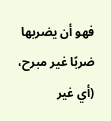فهو أن يضربها ضربًا غير مبرح، (أي غير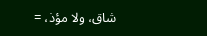شاق، ولا مؤذ، =